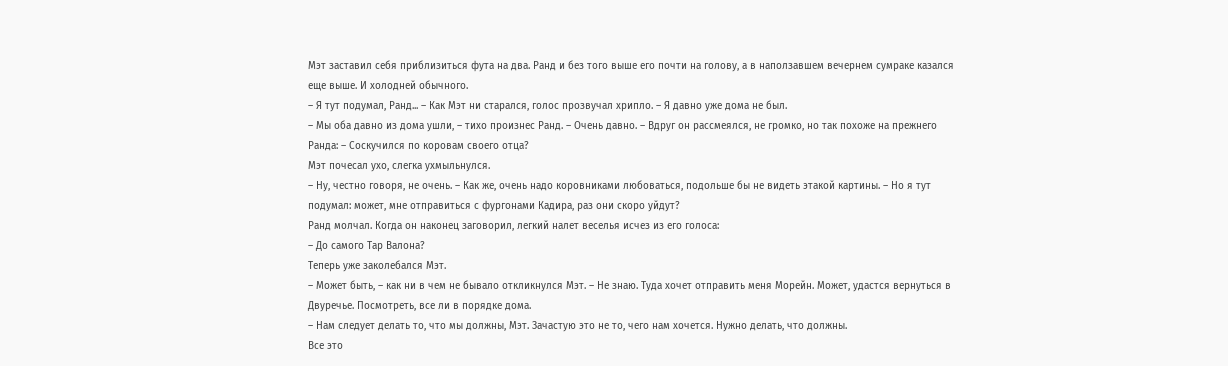Мэт заставил себя приблизиться фута на два. Ранд и без того выше его почти на голову, а в наползавшем вечернем сумраке казался еще выше. И холодней обычного.
– Я тут подумал, Ранд... – Как Мэт ни старался, голос прозвучал хрипло. – Я давно уже дома не был.
– Мы оба давно из дома ушли, – тихо произнес Ранд. – Очень давно. – Вдруг он рассмеялся, не громко, но так похоже на прежнего Ранда: – Соскучился по коровам своего отца?
Мэт почесал ухо, слегка ухмыльнулся.
– Ну, честно говоря, не очень. – Как же, очень надо коровниками любоваться, подольше бы не видеть этакой картины. – Но я тут подумал: может, мне отправиться с фургонами Кадира, раз они скоро уйдут?
Ранд молчал. Когда он наконец заговорил, легкий налет веселья исчез из его голоса:
– До самого Тар Валона?
Теперь уже заколебался Мэт.
– Может быть, – как ни в чем не бывало откликнулся Мэт. – Не знаю. Туда хочет отправить меня Морейн. Может, удастся вернуться в Двуречье. Посмотреть, все ли в порядке дома.
– Нам следует делать то, что мы должны, Мэт. Зачастую это не то, чего нам хочется. Нужно делать, что должны.
Все это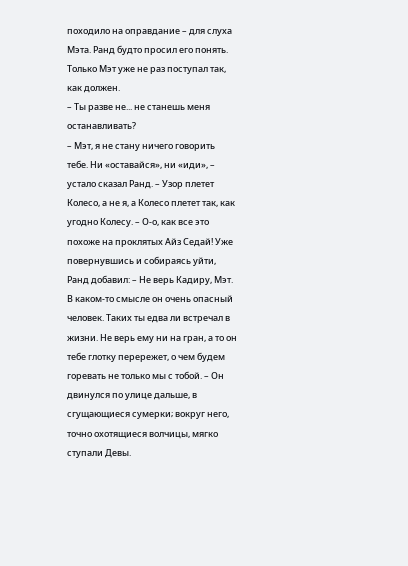походило на оправдание – для слуха Мэта. Ранд будто просил его понять. Только Мэт уже не раз поступал так, как должен.
– Ты разве не... не станешь меня останавливать?
– Мэт, я не стану ничего говорить тебе. Ни «оставайся», ни «иди», – устало сказал Ранд. – Узор плетет Колесо, а не я, а Колесо плетет так, как угодно Колесу. – О-о, как все это похоже на проклятых Айз Седай! Уже повернувшись и собираясь уйти, Ранд добавил: – Не верь Кадиру, Мэт. В каком-то смысле он очень опасный человек. Таких ты едва ли встречал в жизни. Не верь ему ни на гран, а то он тебе глотку перережет, о чем будем горевать не только мы с тобой. – Он двинулся по улице дальше, в сгущающиеся сумерки; вокруг него, точно охотящиеся волчицы, мягко ступали Девы.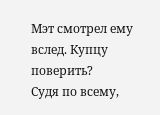Мэт смотрел ему вслед. Купцу поверить?
Судя по всему,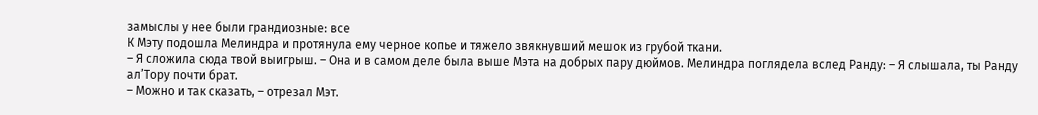замыслы у нее были грандиозные: все
К Мэту подошла Мелиндра и протянула ему черное копье и тяжело звякнувший мешок из грубой ткани.
– Я сложила сюда твой выигрыш. – Она и в самом деле была выше Мэта на добрых пару дюймов. Мелиндра поглядела вслед Ранду: – Я слышала, ты Ранду ал’Тору почти брат.
– Можно и так сказать, – отрезал Мэт.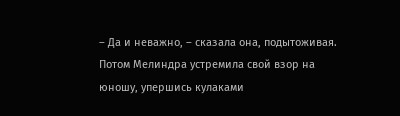– Да и неважно, – сказала она, подытоживая. Потом Мелиндра устремила свой взор на юношу, упершись кулаками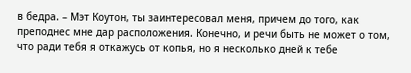в бедра. – Мэт Коутон, ты заинтересовал меня, причем до того, как преподнес мне дар расположения. Конечно, и речи быть не может о том, что ради тебя я откажусь от копья, но я несколько дней к тебе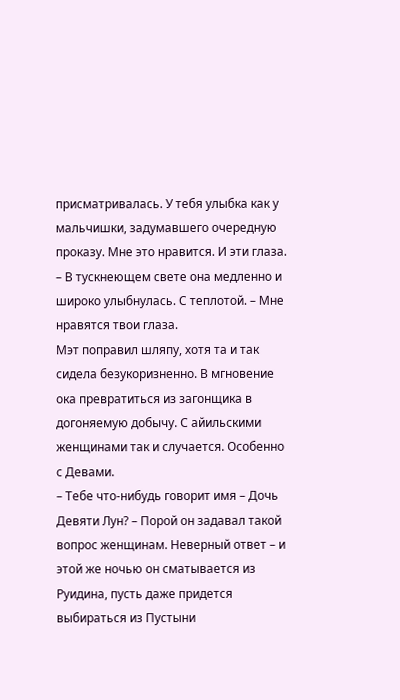присматривалась. У тебя улыбка как у мальчишки, задумавшего очередную проказу. Мне это нравится. И эти глаза. – В тускнеющем свете она медленно и широко улыбнулась. С теплотой. – Мне нравятся твои глаза.
Мэт поправил шляпу, хотя та и так сидела безукоризненно. В мгновение ока превратиться из загонщика в догоняемую добычу. С айильскими женщинами так и случается. Особенно с Девами.
– Тебе что-нибудь говорит имя – Дочь Девяти Лун? – Порой он задавал такой вопрос женщинам. Неверный ответ – и этой же ночью он сматывается из Руидина, пусть даже придется выбираться из Пустыни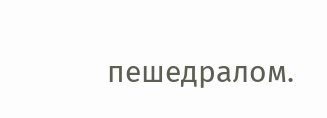пешедралом.